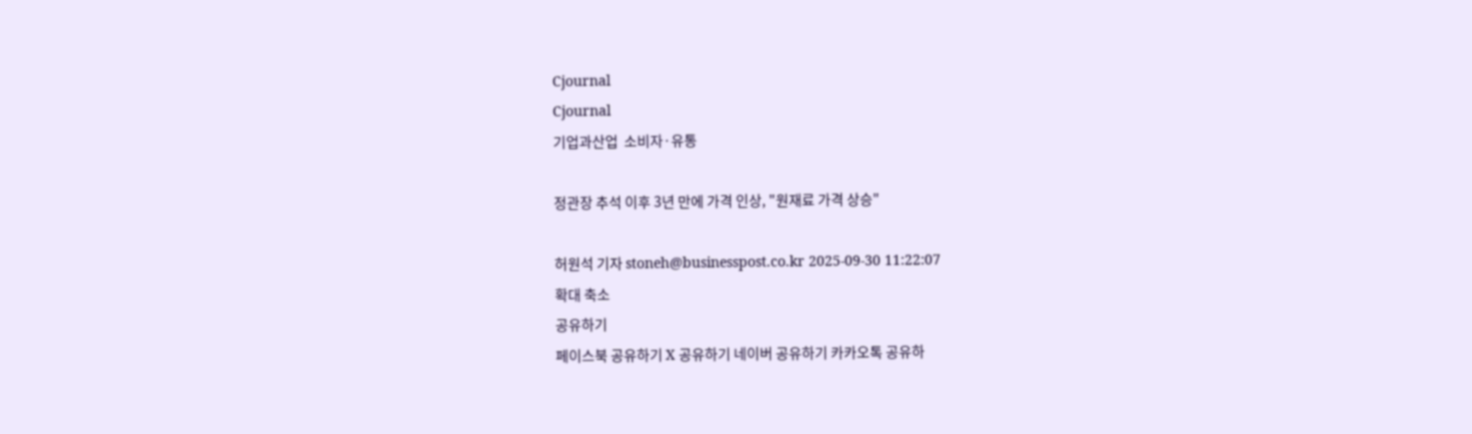Cjournal
Cjournal
기업과산업  소비자·유통

정관장 추석 이후 3년 만에 가격 인상, "원재료 가격 상승"

허원석 기자 stoneh@businesspost.co.kr 2025-09-30 11:22:07
확대 축소
공유하기
페이스북 공유하기 X 공유하기 네이버 공유하기 카카오톡 공유하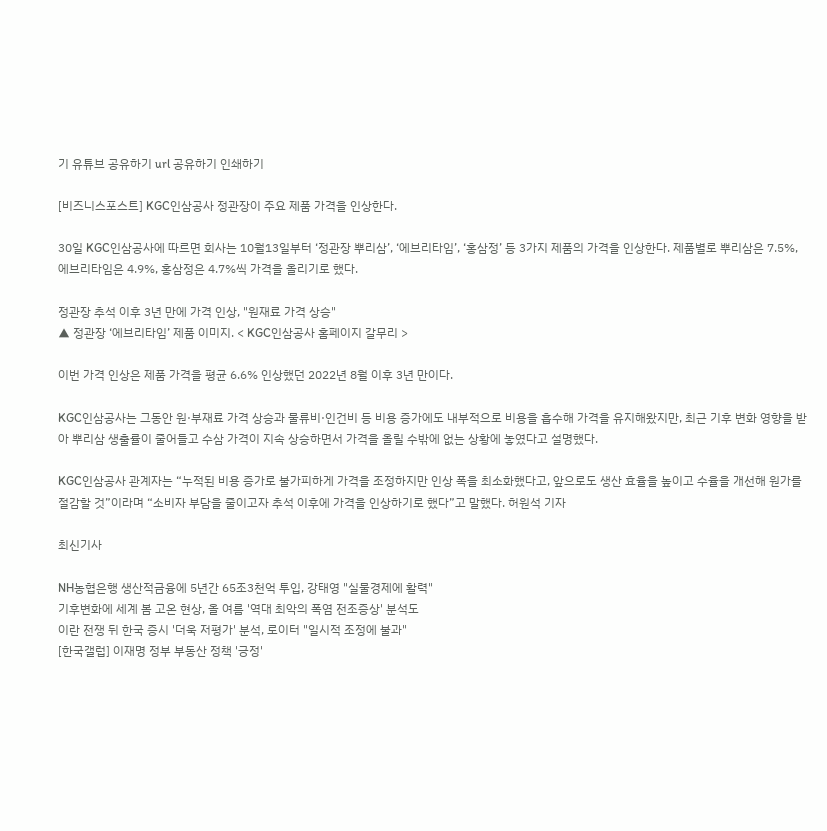기 유튜브 공유하기 url 공유하기 인쇄하기

[비즈니스포스트] KGC인삼공사 정관장이 주요 제품 가격을 인상한다.

30일 KGC인삼공사에 따르면 회사는 10월13일부터 ‘정관장 뿌리삼’, ‘에브리타임’, ‘홍삼정’ 등 3가지 제품의 가격을 인상한다. 제품별로 뿌리삼은 7.5%, 에브리타임은 4.9%, 홍삼정은 4.7%씩 가격을 올리기로 했다.

정관장 추석 이후 3년 만에 가격 인상, "원재료 가격 상승"
▲ 정관장 ‘에브리타임’ 제품 이미지. < KGC인삼공사 홈페이지 갈무리 >

이번 가격 인상은 제품 가격을 평균 6.6% 인상했던 2022년 8월 이후 3년 만이다.

KGC인삼공사는 그동안 원·부재료 가격 상승과 물류비·인건비 등 비용 증가에도 내부적으로 비용을 흡수해 가격을 유지해왔지만, 최근 기후 변화 영향을 받아 뿌리삼 생출률이 줄어들고 수삼 가격이 지속 상승하면서 가격을 올릴 수밖에 없는 상황에 놓였다고 설명했다.

KGC인삼공사 관계자는 “누적된 비용 증가로 불가피하게 가격을 조정하지만 인상 폭을 최소화했다고, 앞으로도 생산 효율을 높이고 수율을 개선해 원가를 절감할 것”이라며 “소비자 부담을 줄이고자 추석 이후에 가격을 인상하기로 했다”고 말했다. 허원석 기자

최신기사

NH농협은행 생산적금융에 5년간 65조3천억 투입, 강태영 "실물경제에 활력"
기후변화에 세계 봄 고온 현상, 올 여름 '역대 최악의 폭염 전조증상' 분석도
이란 전쟁 뒤 한국 증시 '더욱 저평가' 분석, 로이터 "일시적 조정에 불과"
[한국갤럽] 이재명 정부 부동산 정책 '긍정'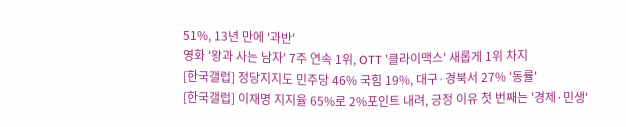51%, 13년 만에 '과반'
영화 '왕과 사는 남자' 7주 연속 1위, OTT '클라이맥스' 새롭게 1위 차지
[한국갤럽] 정당지지도 민주당 46% 국힘 19%, 대구·경북서 27% '동률'
[한국갤럽] 이재명 지지율 65%로 2%포인트 내려, 긍정 이유 첫 번째는 '경제·민생'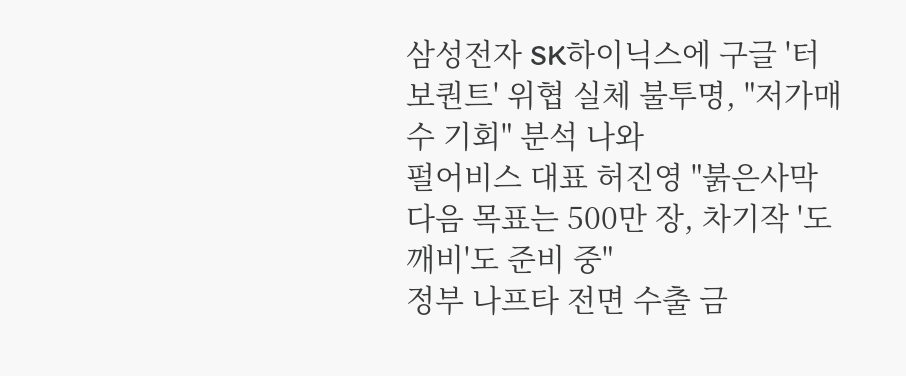삼성전자 SK하이닉스에 구글 '터보퀀트' 위협 실체 불투명, "저가매수 기회" 분석 나와
펄어비스 대표 허진영 "붉은사막 다음 목표는 500만 장, 차기작 '도깨비'도 준비 중"
정부 나프타 전면 수출 금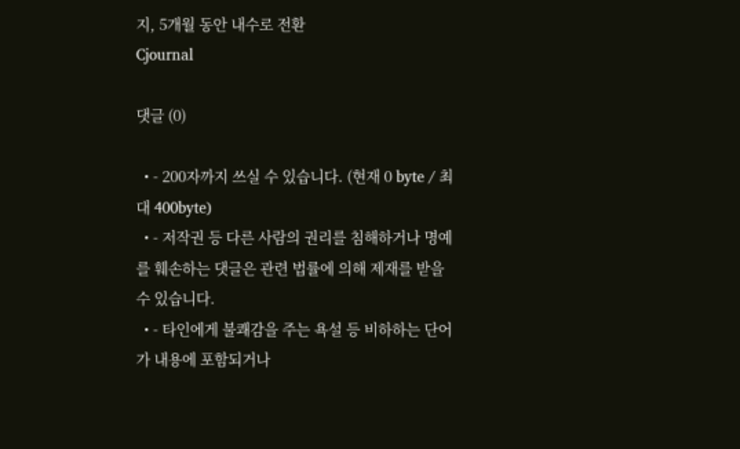지, 5개월 동안 내수로 전환
Cjournal

댓글 (0)

  • - 200자까지 쓰실 수 있습니다. (현재 0 byte / 최대 400byte)
  • - 저작권 등 다른 사람의 권리를 침해하거나 명예를 훼손하는 댓글은 관련 법률에 의해 제재를 받을 수 있습니다.
  • - 타인에게 불쾌감을 주는 욕설 등 비하하는 단어가 내용에 포함되거나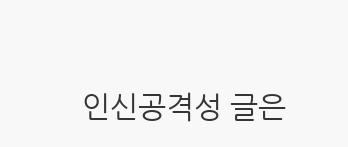인신공격성 글은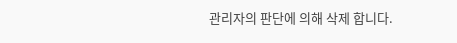관리자의 판단에 의해 삭제 합니다.